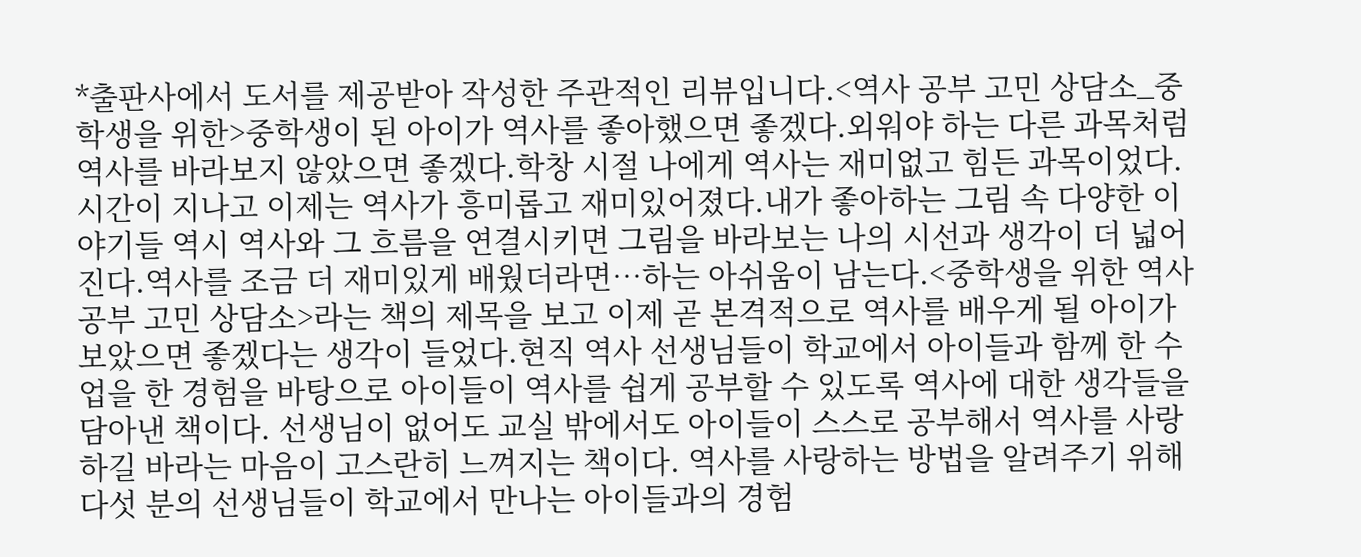*출판사에서 도서를 제공받아 작성한 주관적인 리뷰입니다.<역사 공부 고민 상담소_중학생을 위한>중학생이 된 아이가 역사를 좋아했으면 좋겠다.외워야 하는 다른 과목처럼 역사를 바라보지 않았으면 좋겠다.학창 시절 나에게 역사는 재미없고 힘든 과목이었다.시간이 지나고 이제는 역사가 흥미롭고 재미있어졌다.내가 좋아하는 그림 속 다양한 이야기들 역시 역사와 그 흐름을 연결시키면 그림을 바라보는 나의 시선과 생각이 더 넓어진다.역사를 조금 더 재미있게 배웠더라면…하는 아쉬움이 남는다.<중학생을 위한 역사 공부 고민 상담소>라는 책의 제목을 보고 이제 곧 본격적으로 역사를 배우게 될 아이가 보았으면 좋겠다는 생각이 들었다.현직 역사 선생님들이 학교에서 아이들과 함께 한 수업을 한 경험을 바탕으로 아이들이 역사를 쉽게 공부할 수 있도록 역사에 대한 생각들을 담아낸 책이다. 선생님이 없어도 교실 밖에서도 아이들이 스스로 공부해서 역사를 사랑하길 바라는 마음이 고스란히 느껴지는 책이다. 역사를 사랑하는 방법을 알려주기 위해 다섯 분의 선생님들이 학교에서 만나는 아이들과의 경험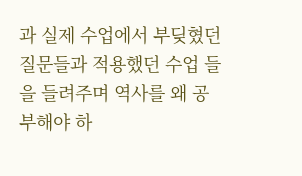과 실제 수업에서 부딪혔던 질문들과 적용했던 수업 들을 들려주며 역사를 왜 공부해야 하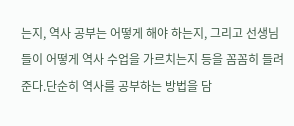는지, 역사 공부는 어떻게 해야 하는지, 그리고 선생님들이 어떻게 역사 수업을 가르치는지 등을 꼼꼼히 들려준다.단순히 역사를 공부하는 방법을 담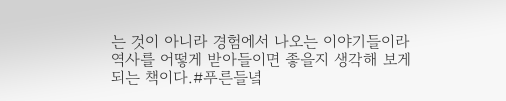는 것이 아니라 경험에서 나오는 이야기들이라 역사를 어떻게 받아들이면 좋을지 생각해 보게 되는 책이다.#푸른들녘